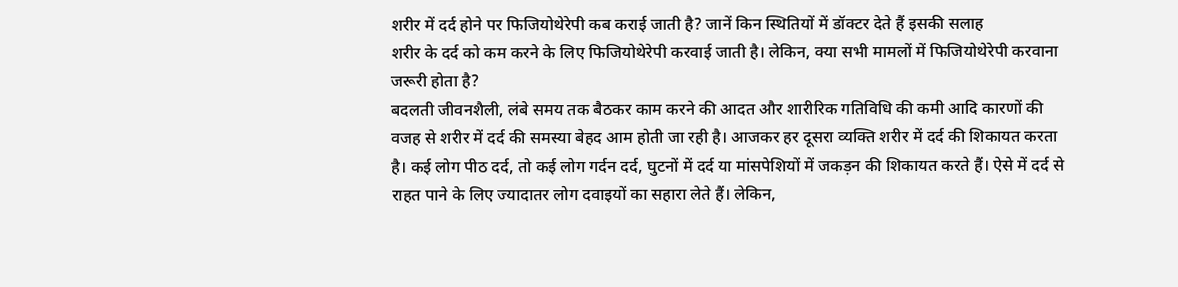शरीर में दर्द होने पर फिजियोथेरेपी कब कराई जाती है? जानें किन स्थितियों में डॉक्टर देते हैं इसकी सलाह
शरीर के दर्द को कम करने के लिए फिजियोथेरेपी करवाई जाती है। लेकिन, क्या सभी मामलों में फिजियोथेरेपी करवाना जरूरी होता है?
बदलती जीवनशैली, लंबे समय तक बैठकर काम करने की आदत और शारीरिक गतिविधि की कमी आदि कारणों की वजह से शरीर में दर्द की समस्या बेहद आम होती जा रही है। आजकर हर दूसरा व्यक्ति शरीर में दर्द की शिकायत करता है। कई लोग पीठ दर्द, तो कई लोग गर्दन दर्द, घुटनों में दर्द या मांसपेशियों में जकड़न की शिकायत करते हैं। ऐसे में दर्द से राहत पाने के लिए ज्यादातर लोग दवाइयों का सहारा लेते हैं। लेकिन,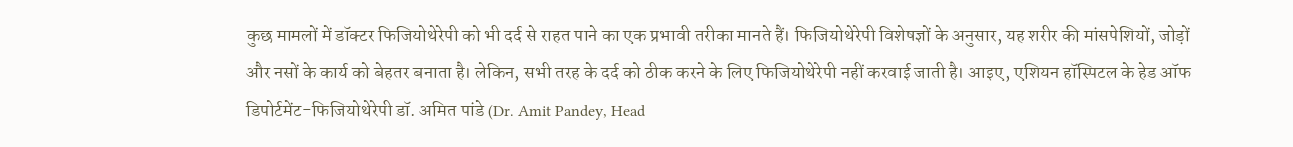कुछ मामलों में डॉक्टर फिजियोथेरेपी को भी दर्द से राहत पाने का एक प्रभावी तरीका मानते हैं। फिजियोथेरेपी विशेषज्ञों के अनुसार, यह शरीर की मांसपेशियों, जोड़ों और नसों के कार्य को बेहतर बनाता है। लेकिन, सभी तरह के दर्द को ठीक करने के लिए फिजियोथेरेपी नहीं करवाई जाती है। आइए, एशियन हॉस्पिटल के हेड ऑफ डिपोर्टमेंट-फिजियोथेरेपी डॉ. अमित पांडे (Dr. Amit Pandey, Head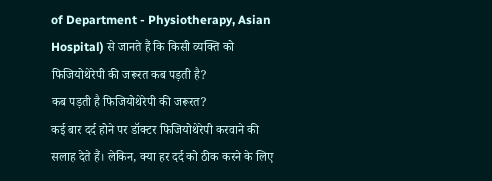of Department - Physiotherapy, Asian Hospital) से जानते हैं कि किसी व्यक्ति को फिजियोथेरेपी की जरूरत कब पड़ती है?
कब पड़ती है फिजियोथेरेपी की जरूरत?
कई बार दर्द होने पर डॉक्टर फिजियोथेरेपी करवाने की सलाह देते हैं। लेकिन, क्या हर दर्द को ठीक करने के लिए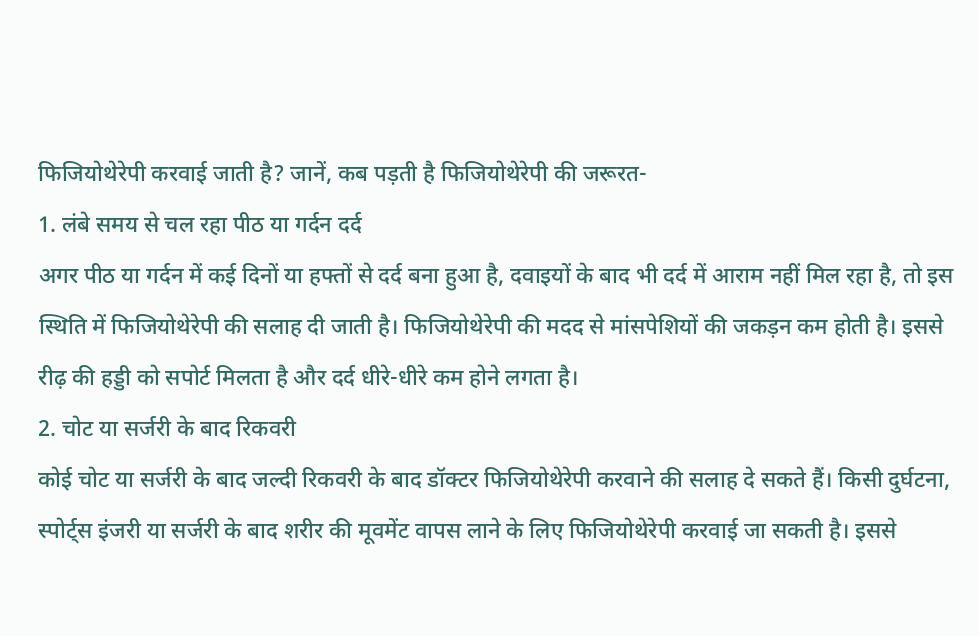फिजियोथेरेपी करवाई जाती है? जानें, कब पड़ती है फिजियोथेरेपी की जरूरत-
1. लंबे समय से चल रहा पीठ या गर्दन दर्द
अगर पीठ या गर्दन में कई दिनों या हफ्तों से दर्द बना हुआ है, दवाइयों के बाद भी दर्द में आराम नहीं मिल रहा है, तो इस स्थिति में फिजियोथेरेपी की सलाह दी जाती है। फिजियोथेरेपी की मदद से मांसपेशियों की जकड़न कम होती है। इससे रीढ़ की हड्डी को सपोर्ट मिलता है और दर्द धीरे-धीरे कम होने लगता है।
2. चोट या सर्जरी के बाद रिकवरी
कोई चोट या सर्जरी के बाद जल्दी रिकवरी के बाद डॉक्टर फिजियोथेरेपी करवाने की सलाह दे सकते हैं। किसी दुर्घटना, स्पोर्ट्स इंजरी या सर्जरी के बाद शरीर की मूवमेंट वापस लाने के लिए फिजियोथेरेपी करवाई जा सकती है। इससे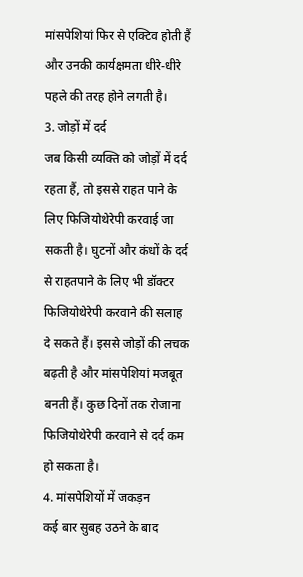मांसपेशियां फिर से एक्टिव होती हैं और उनकी कार्यक्षमता धीरे-धीरे पहले की तरह होने लगती है।
3. जोड़ों में दर्द
जब किसी व्यक्ति को जोड़ों में दर्द रहता हैं, तो इससे राहत पाने के लिए फिजियोथेरेपी करवाई जा सकती है। घुटनों और कंधों के दर्द से राहतपाने के लिए भी डॉक्टर फिजियोथेरेपी करवाने की सलाह दे सकते हैं। इससे जोड़ों की लचक बढ़ती है और मांसपेशियां मजबूत बनती हैं। कुछ दिनों तक रोजाना फिजियोथेरेपी करवाने से दर्द कम हो सकता है।
4. मांसपेशियों में जकड़न
कई बार सुबह उठने के बाद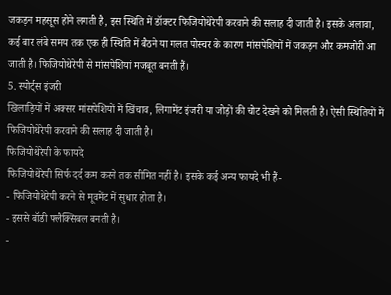जकड़न महसूस होने लगती है, इस स्थिति में डॉक्टर फिजियोथेरेपी करवाने की सलाह दी जाती है। इसके अलावा, कई बार लंबे समय तक एक ही स्थिति में बैठने या गलत पोस्चर के कारण मांसपेशियों में जकड़न और कमजोरी आ जाती है। फिजियोथेरेपी से मांसपेशियां मजबूत बनती हैं।
5. स्पोर्ट्स इंजरी
खिलाड़ियों में अक्सर मांसपेशियों में खिंचाव, लिगामेंट इंजरी या जोड़ों की चोट देखने को मिलती है। ऐसी स्थितियों में फिजियोथेरेपी करवाने की सलाह दी जाती है।
फिजियोथेरेपी के फायदे
फिजियोथेरेपी सिर्फ दर्द कम करने तक सीमित नहीं है। इसके कई अन्य फायदे भी हैं-
- फिजियोथेरेपी करने से मूवमेंट में सुधार होता है।
- इससे बॉडी फ्लैक्सिबल बनती है।
-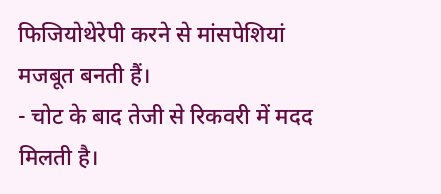फिजियोथेरेपी करने से मांसपेशियां मजबूत बनती हैं।
- चोट के बाद तेजी से रिकवरी में मदद मिलती है।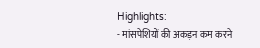Highlights:
- मांसपेशियों की अकड़न कम करने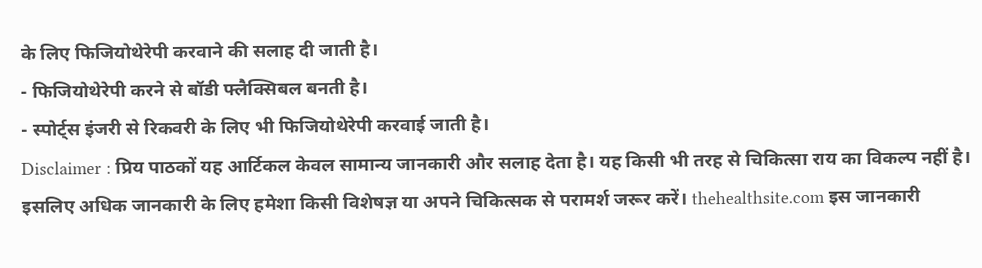के लिए फिजियोथेरेपी करवाने की सलाह दी जाती है।
- फिजियोथेरेपी करने से बॉडी फ्लैक्सिबल बनती है।
- स्पोर्ट्स इंजरी से रिकवरी के लिए भी फिजियोथेरेपी करवाई जाती है।
Disclaimer : प्रिय पाठकों यह आर्टिकल केवल सामान्य जानकारी और सलाह देता है। यह किसी भी तरह से चिकित्सा राय का विकल्प नहीं है। इसलिए अधिक जानकारी के लिए हमेशा किसी विशेषज्ञ या अपने चिकित्सक से परामर्श जरूर करें। thehealthsite.com इस जानकारी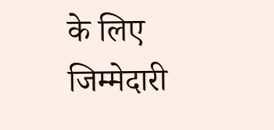के लिए जिम्मेदारी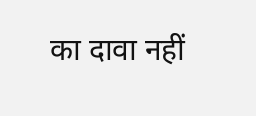का दावा नहीं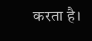करता है।